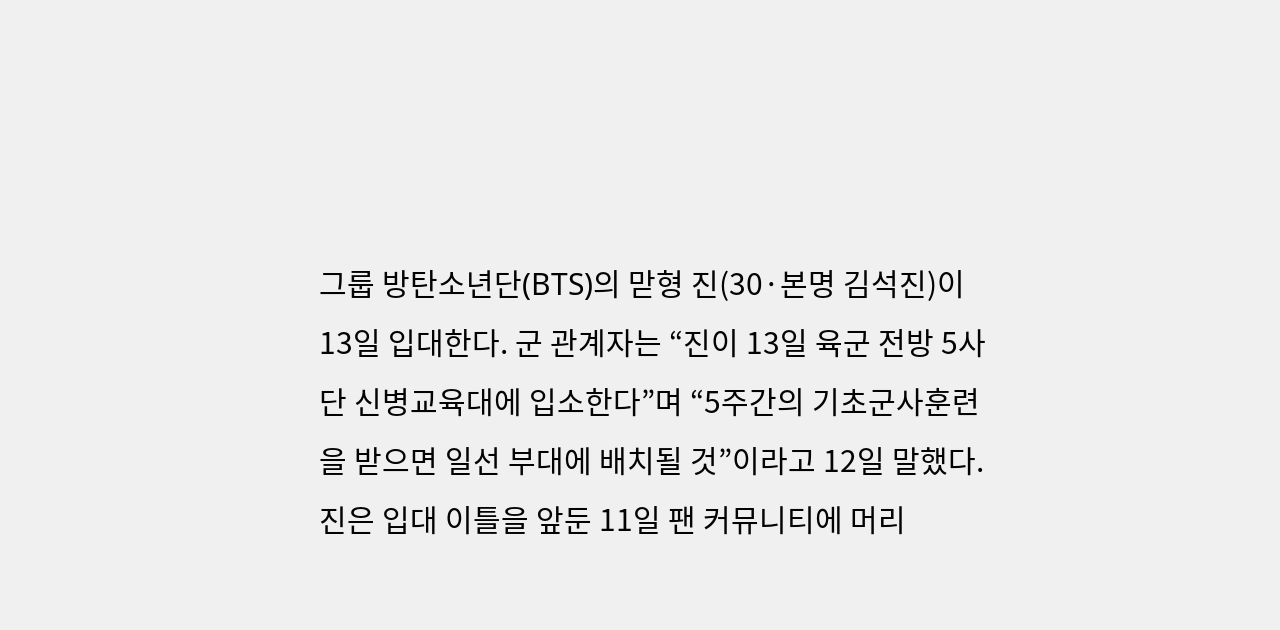그룹 방탄소년단(BTS)의 맏형 진(30·본명 김석진)이 13일 입대한다. 군 관계자는 “진이 13일 육군 전방 5사단 신병교육대에 입소한다”며 “5주간의 기초군사훈련을 받으면 일선 부대에 배치될 것”이라고 12일 말했다.
진은 입대 이틀을 앞둔 11일 팬 커뮤니티에 머리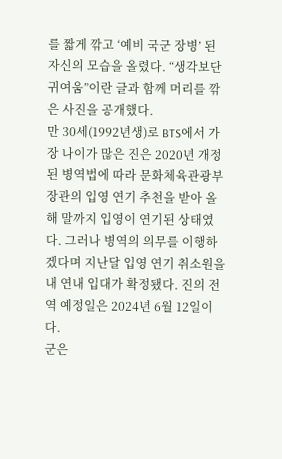를 짧게 깎고 ‘예비 국군 장병’ 된 자신의 모습을 올렸다. “생각보단 귀여움”이란 글과 함께 머리를 깎은 사진을 공개했다.
만 30세(1992년생)로 BTS에서 가장 나이가 많은 진은 2020년 개정된 병역법에 따라 문화체육관광부 장관의 입영 연기 추천을 받아 올해 말까지 입영이 연기된 상태였다. 그러나 병역의 의무를 이행하겠다며 지난달 입영 연기 취소원을 내 연내 입대가 확정됐다. 진의 전역 예정일은 2024년 6월 12일이다.
군은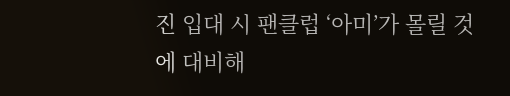진 입대 시 팬클럽 ‘아미’가 몰릴 것에 대비해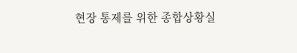현장 통제를 위한 종합상황실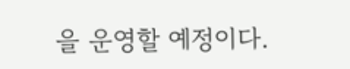을 운영할 예정이다.